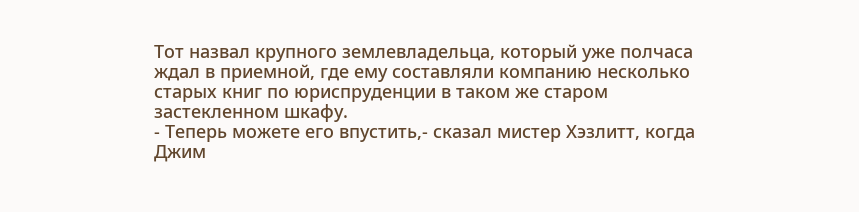Тот назвал крупного землевладельца, который уже полчаса ждал в приемной, где ему составляли компанию несколько старых книг по юриспруденции в таком же старом застекленном шкафу.
- Теперь можете его впустить,- сказал мистер Хэзлитт, когда Джим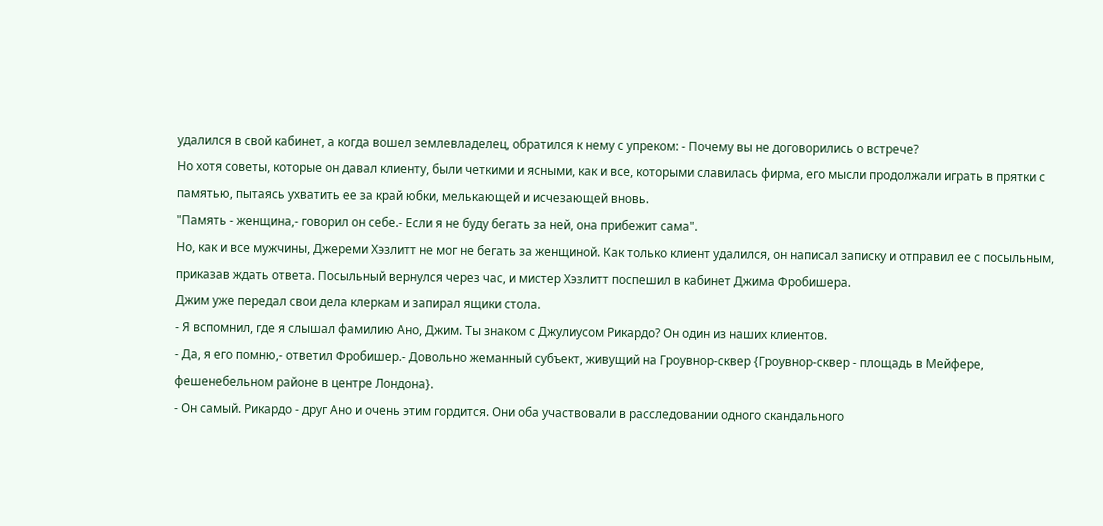удалился в свой кабинет, а когда вошел землевладелец, обратился к нему с упреком: - Почему вы не договорились о встрече?
Но хотя советы, которые он давал клиенту, были четкими и ясными, как и все, которыми славилась фирма, его мысли продолжали играть в прятки с памятью, пытаясь ухватить ее за край юбки, мелькающей и исчезающей вновь.
"Память - женщина,- говорил он себе.- Если я не буду бегать за ней, она прибежит сама".
Но, как и все мужчины, Джереми Хэзлитт не мог не бегать за женщиной. Как только клиент удалился, он написал записку и отправил ее с посыльным, приказав ждать ответа. Посыльный вернулся через час, и мистер Хэзлитт поспешил в кабинет Джима Фробишера.
Джим уже передал свои дела клеркам и запирал ящики стола.
- Я вспомнил, где я слышал фамилию Ано, Джим. Ты знаком с Джулиусом Рикардо? Он один из наших клиентов.
- Да, я его помню,- ответил Фробишер.- Довольно жеманный субъект, живущий на Гроувнор-сквер {Гроувнор-сквер - площадь в Мейфере, фешенебельном районе в центре Лондона}.
- Он самый. Рикардо - друг Ано и очень этим гордится. Они оба участвовали в расследовании одного скандального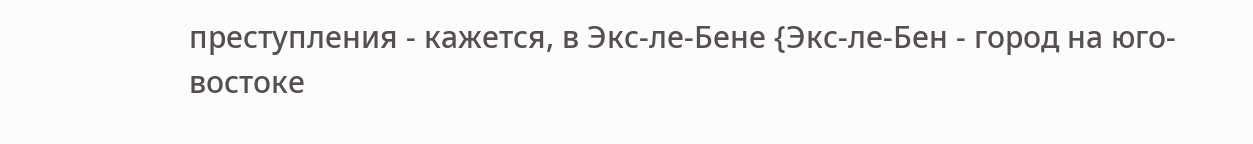преступления - кажется, в Экс-ле-Бене {Экс-ле-Бен - город на юго-востоке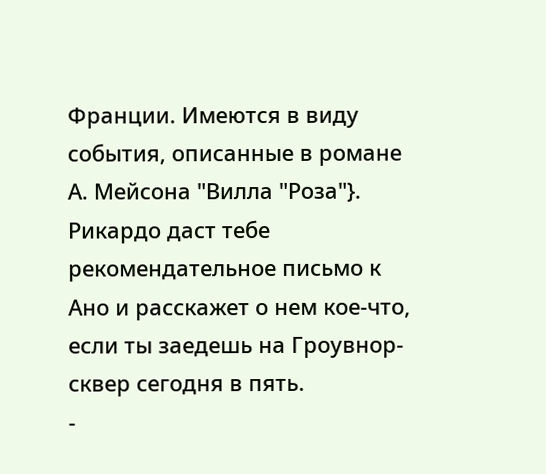Франции. Имеются в виду события, описанные в романе А. Мейсона "Вилла "Роза"}. Рикардо даст тебе рекомендательное письмо к Ано и расскажет о нем кое-что, если ты заедешь на Гроувнор-сквер сегодня в пять.
-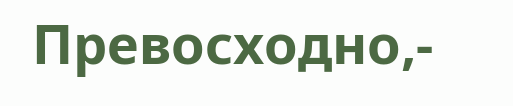Превосходно,-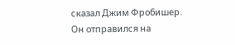сказал Джим Фробишер.
Он отправился на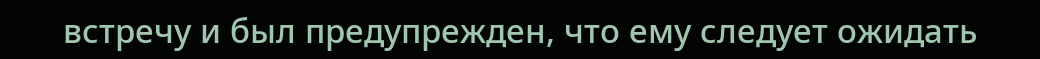встречу и был предупрежден, что ему следует ожидать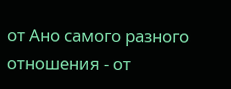от Ано самого разного отношения - от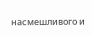насмешливого и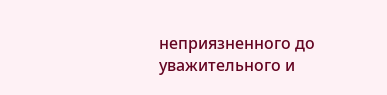неприязненного до уважительного и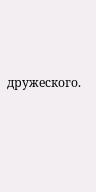дружеского.